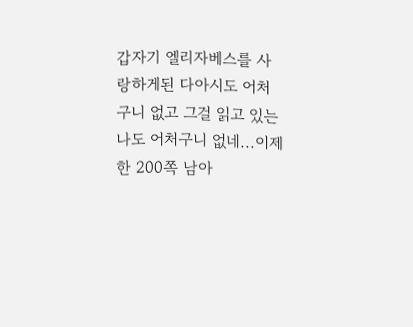갑자기 엘리자베스를 사랑하게된 다아시도 어처구니 없고 그걸 읽고 있는 나도 어처구니 없네...이제 한 200쪽 남아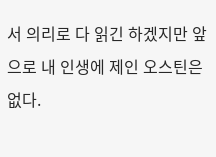서 의리로 다 읽긴 하겠지만 앞으로 내 인생에 제인 오스틴은 없다.